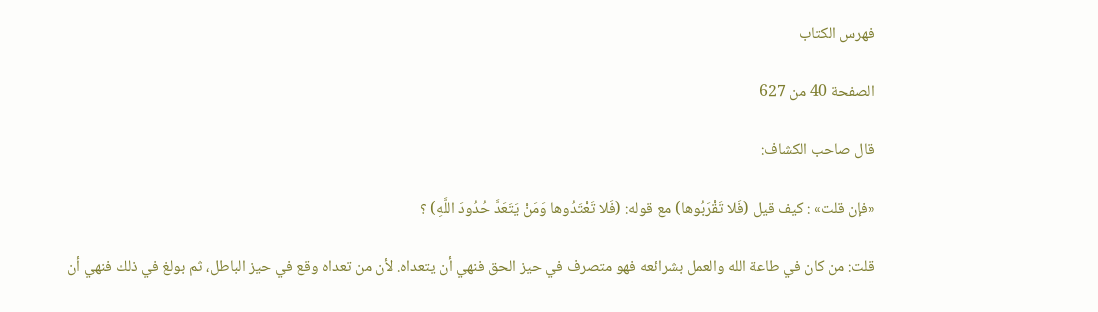فهرس الكتاب

الصفحة 40 من 627

قال صاحب الكشاف:

«فإن قلت» : كيف قيل (فَلا تَقْرَبُوها) مع قوله: (فَلا تَعْتَدُوها وَمَنْ يَتَعَدَّ حُدُودَ اللَّهِ) ؟

قلت: من كان في طاعة الله والعمل بشرائعه فهو متصرف في حيز الحق فنهي أن يتعداه. لأن من تعداه وقع في حيز الباطل، ثم بولغ في ذلك فنهي أن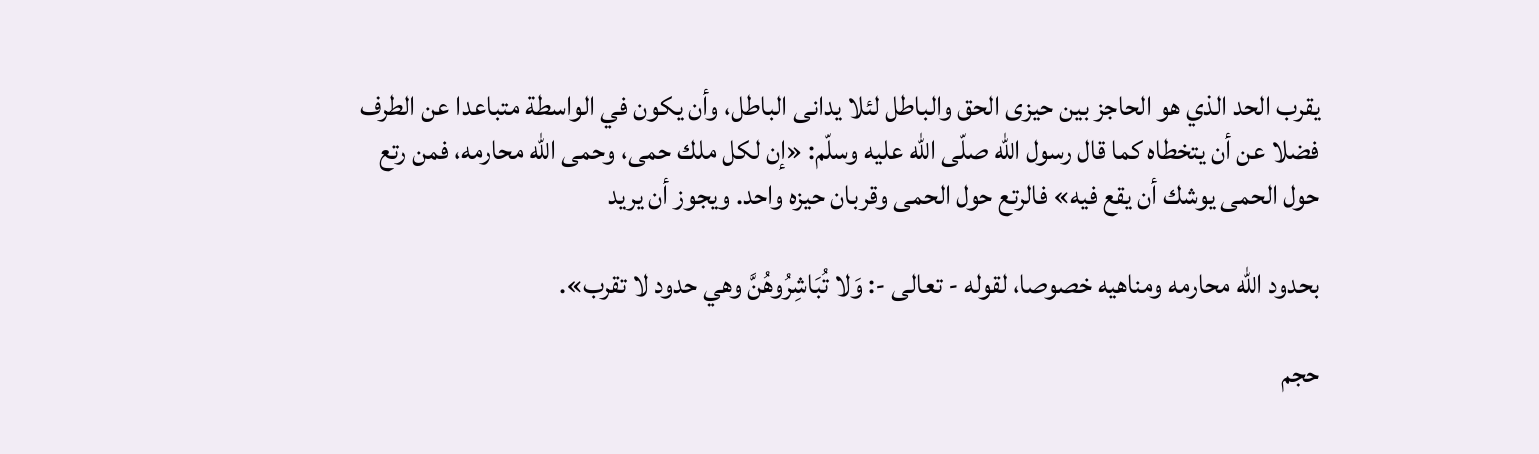يقرب الحد الذي هو الحاجز بين حيزى الحق والباطل لئلا يدانى الباطل، وأن يكون في الواسطة متباعدا عن الطرف فضلا عن أن يتخطاه كما قال رسول الله صلّى الله عليه وسلّم: «إن لكل ملك حمى، وحمى الله محارمه، فمن رتع حول الحمى يوشك أن يقع فيه» فالرتع حول الحمى وقربان حيزه واحد. ويجوز أن يريد

بحدود الله محارمه ومناهيه خصوصا، لقوله - تعالى -: وَلا تُبَاشِرُوهُنَّ وهي حدود لا تقرب».

حجم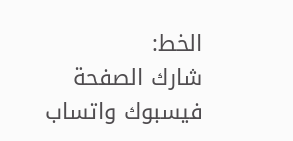الخط:
شارك الصفحة
فيسبوك واتساب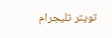تويتر تليجرام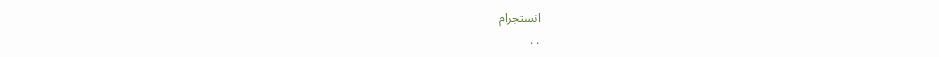انستجرام
. .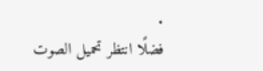.
فضلًا انتظر تحميل الصوت